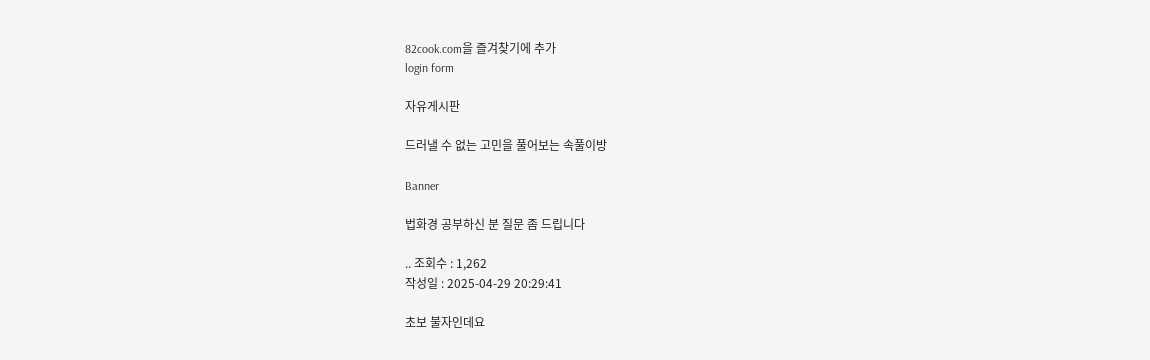82cook.com을 즐겨찾기에 추가
login form

자유게시판

드러낼 수 없는 고민을 풀어보는 속풀이방

Banner

법화경 공부하신 분 질문 좀 드립니다

.. 조회수 : 1,262
작성일 : 2025-04-29 20:29:41

초보 불자인데요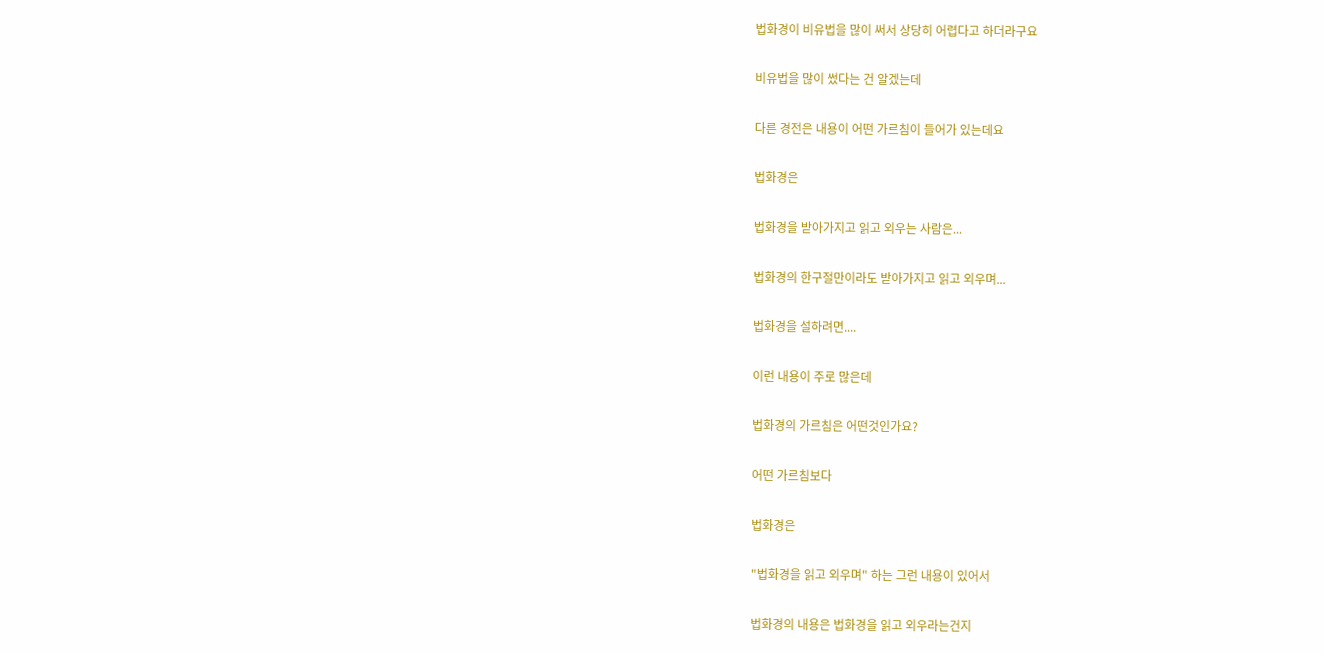법화경이 비유법을 많이 써서 상당히 어렵다고 하더라구요

비유법을 많이 썼다는 건 알겠는데

다른 경전은 내용이 어떤 가르침이 들어가 있는데요

법화경은

법화경을 받아가지고 읽고 외우는 사람은...

법화경의 한구절만이라도 받아가지고 읽고 외우며...

법화경을 설하려면....

이런 내용이 주로 많은데

법화경의 가르침은 어떤것인가요?

어떤 가르침보다

법화경은

"법화경을 읽고 외우며" 하는 그런 내용이 있어서

법화경의 내용은 법화경을 읽고 외우라는건지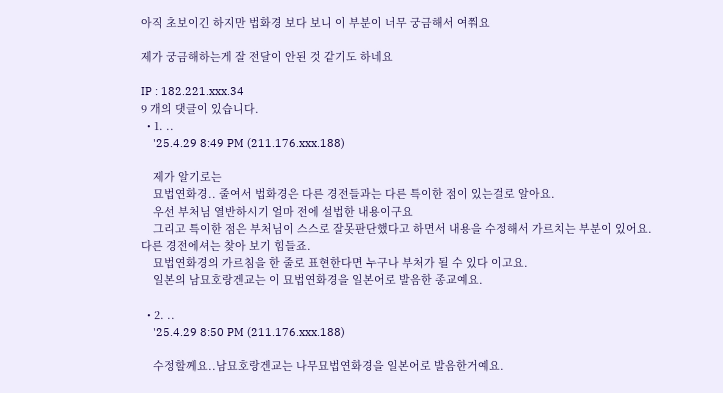아직 초보이긴 하지만 법화경 보다 보니 이 부분이 너무 궁금해서 여쭤요

제가 궁금해하는게 잘 전달이 안된 것 같기도 하네요

IP : 182.221.xxx.34
9 개의 댓글이 있습니다.
  • 1. ..
    '25.4.29 8:49 PM (211.176.xxx.188)

    제가 알기로는
    묘법연화경.. 줄여서 법화경은 다른 경전들과는 다른 특이한 점이 있는걸로 알아요.
    우선 부처님 열반하시기 얼마 전에 설법한 내용이구요
    그리고 특이한 점은 부처님이 스스로 잘못판단했다고 하면서 내용을 수정해서 가르치는 부분이 있어요. 다른 경전에셔는 찾아 보기 힘들죠.
    묘법연화경의 가르침을 한 줄로 표현한다면 누구나 부처가 될 수 있다 이고요.
    일본의 남묘호랑겐교는 이 묘법연화경을 일본어로 발음한 종교예요.

  • 2. ..
    '25.4.29 8:50 PM (211.176.xxx.188)

    수정할께요..남묘호랑겐교는 나무묘법연화경을 일본어로 발음한거예요.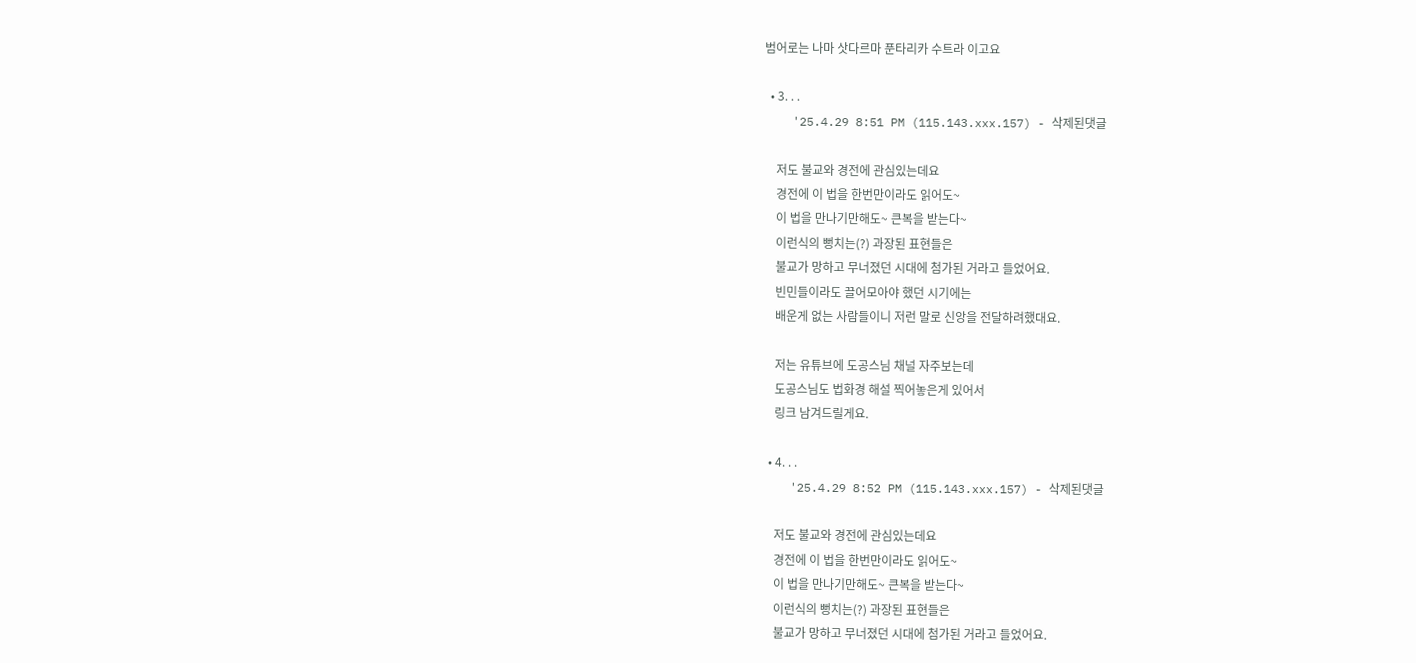범어로는 나마 삿다르마 푼타리카 수트라 이고요

  • 3. . .
    '25.4.29 8:51 PM (115.143.xxx.157) - 삭제된댓글

    저도 불교와 경전에 관심있는데요
    경전에 이 법을 한번만이라도 읽어도~
    이 법을 만나기만해도~ 큰복을 받는다~
    이런식의 뻥치는(?) 과장된 표현들은
    불교가 망하고 무너졌던 시대에 첨가된 거라고 들었어요.
    빈민들이라도 끌어모아야 했던 시기에는
    배운게 없는 사람들이니 저런 말로 신앙을 전달하려했대요.

    저는 유튜브에 도공스님 채널 자주보는데
    도공스님도 법화경 해설 찍어놓은게 있어서
    링크 남겨드릴게요.

  • 4. . .
    '25.4.29 8:52 PM (115.143.xxx.157) - 삭제된댓글

    저도 불교와 경전에 관심있는데요
    경전에 이 법을 한번만이라도 읽어도~
    이 법을 만나기만해도~ 큰복을 받는다~
    이런식의 뻥치는(?) 과장된 표현들은
    불교가 망하고 무너졌던 시대에 첨가된 거라고 들었어요.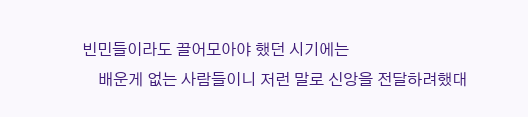빈민들이라도 끌어모아야 했던 시기에는
    배운게 없는 사람들이니 저런 말로 신앙을 전달하려했대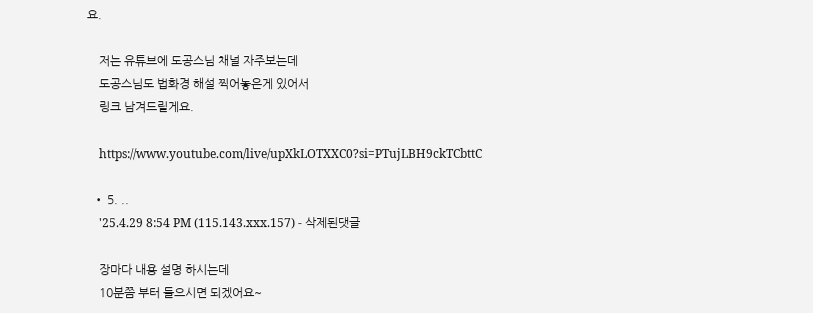요.

    저는 유튜브에 도공스님 채널 자주보는데
    도공스님도 법화경 해설 찍어놓은게 있어서
    링크 남겨드릴게요.

    https://www.youtube.com/live/upXkLOTXXC0?si=PTujLBH9ckTCbttC

  • 5. ..
    '25.4.29 8:54 PM (115.143.xxx.157) - 삭제된댓글

    장마다 내용 설명 하시는데
    10분쯤 부터 들으시면 되겠어요~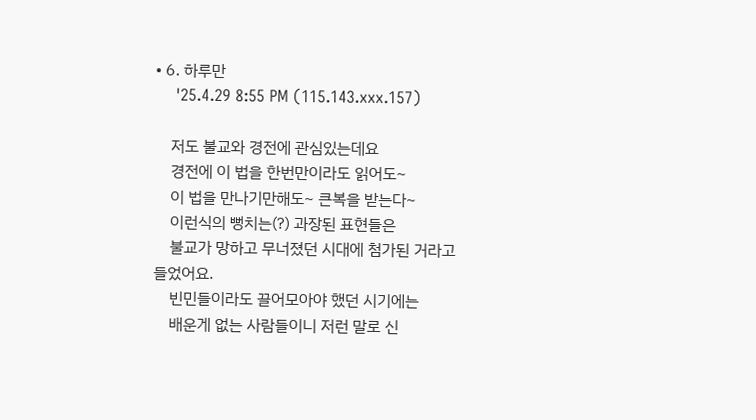• 6. 하루만
    '25.4.29 8:55 PM (115.143.xxx.157)

    저도 불교와 경전에 관심있는데요
    경전에 이 법을 한번만이라도 읽어도~
    이 법을 만나기만해도~ 큰복을 받는다~
    이런식의 뻥치는(?) 과장된 표현들은
    불교가 망하고 무너졌던 시대에 첨가된 거라고 들었어요.
    빈민들이라도 끌어모아야 했던 시기에는
    배운게 없는 사람들이니 저런 말로 신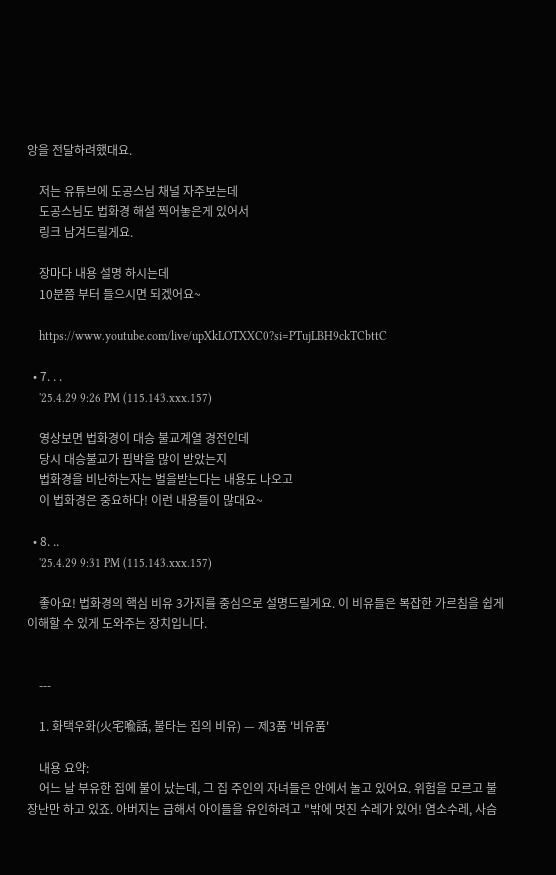앙을 전달하려했대요.

    저는 유튜브에 도공스님 채널 자주보는데
    도공스님도 법화경 해설 찍어놓은게 있어서
    링크 남겨드릴게요.

    장마다 내용 설명 하시는데
    10분쯤 부터 들으시면 되겠어요~

    https://www.youtube.com/live/upXkLOTXXC0?si=PTujLBH9ckTCbttC

  • 7. . .
    '25.4.29 9:26 PM (115.143.xxx.157)

    영상보면 법화경이 대승 불교계열 경전인데
    당시 대승불교가 핍박을 많이 받았는지
    법화경을 비난하는자는 벌을받는다는 내용도 나오고
    이 법화경은 중요하다! 이런 내용들이 많대요~

  • 8. ..
    '25.4.29 9:31 PM (115.143.xxx.157)

    좋아요! 법화경의 핵심 비유 3가지를 중심으로 설명드릴게요. 이 비유들은 복잡한 가르침을 쉽게 이해할 수 있게 도와주는 장치입니다.


    ---

    1. 화택우화(火宅喩話, 불타는 집의 비유) — 제3품 '비유품'

    내용 요약:
    어느 날 부유한 집에 불이 났는데, 그 집 주인의 자녀들은 안에서 놀고 있어요. 위험을 모르고 불장난만 하고 있죠. 아버지는 급해서 아이들을 유인하려고 "밖에 멋진 수레가 있어! 염소수레, 사슴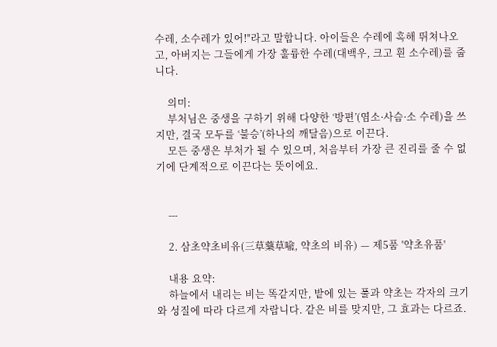수레, 소수레가 있어!"라고 말합니다. 아이들은 수레에 혹해 뛰쳐나오고, 아버지는 그들에게 가장 훌륭한 수레(대백우, 크고 흰 소수레)를 줍니다.

    의미:
    부처님은 중생을 구하기 위해 다양한 ‘방편’(염소·사슴·소 수레)을 쓰지만, 결국 모두를 ‘불승’(하나의 깨달음)으로 이끈다.
    모든 중생은 부처가 될 수 있으며, 처음부터 가장 큰 진리를 줄 수 없기에 단계적으로 이끈다는 뜻이에요.


    ---

    2. 삼초약초비유(三草藥草喩, 약초의 비유) — 제5품 '약초유품'

    내용 요약:
    하늘에서 내리는 비는 똑같지만, 밭에 있는 풀과 약초는 각자의 크기와 성질에 따라 다르게 자랍니다. 같은 비를 맞지만, 그 효과는 다르죠.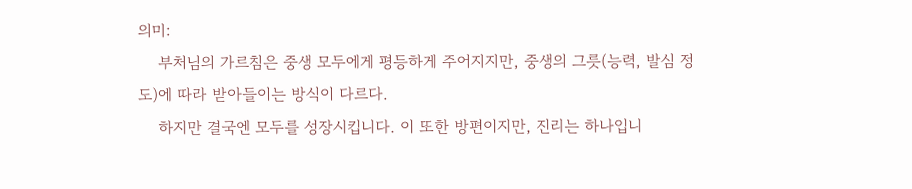의미:
    부처님의 가르침은 중생 모두에게 평등하게 주어지지만, 중생의 그릇(능력, 발심 정도)에 따라 받아들이는 방식이 다르다.
    하지만 결국엔 모두를 성장시킵니다. 이 또한 방편이지만, 진리는 하나입니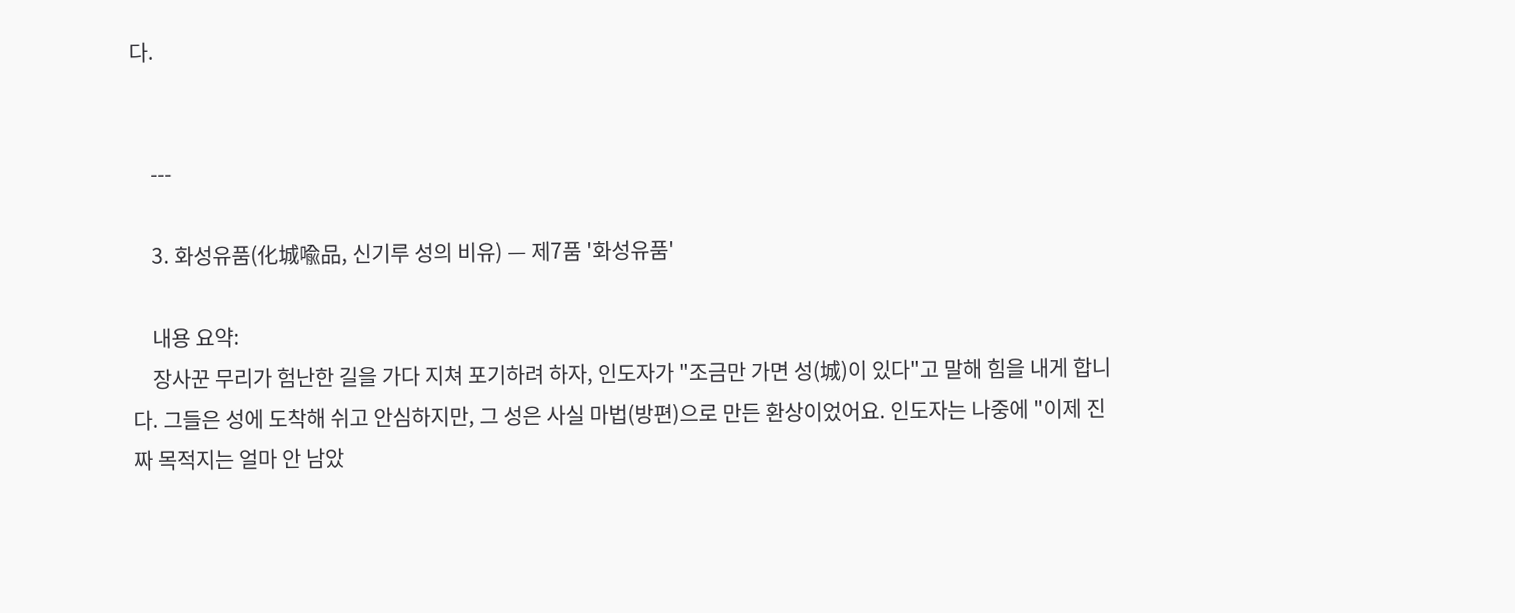다.


    ---

    3. 화성유품(化城喩品, 신기루 성의 비유) — 제7품 '화성유품'

    내용 요약:
    장사꾼 무리가 험난한 길을 가다 지쳐 포기하려 하자, 인도자가 "조금만 가면 성(城)이 있다"고 말해 힘을 내게 합니다. 그들은 성에 도착해 쉬고 안심하지만, 그 성은 사실 마법(방편)으로 만든 환상이었어요. 인도자는 나중에 "이제 진짜 목적지는 얼마 안 남았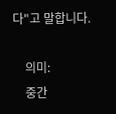다"고 말합니다.

    의미:
    중간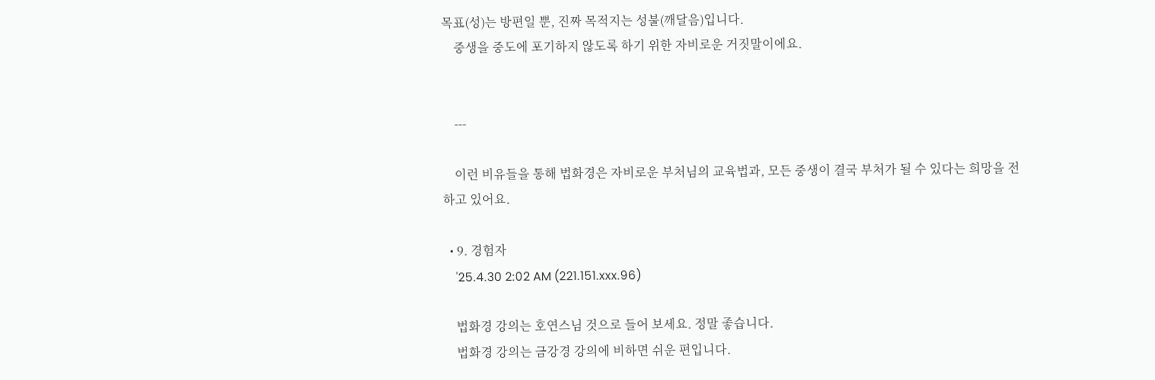목표(성)는 방편일 뿐, 진짜 목적지는 성불(깨달음)입니다.
    중생을 중도에 포기하지 않도록 하기 위한 자비로운 거짓말이에요.


    ---

    이런 비유들을 통해 법화경은 자비로운 부처님의 교육법과, 모든 중생이 결국 부처가 될 수 있다는 희망을 전하고 있어요.

  • 9. 경험자
    '25.4.30 2:02 AM (221.151.xxx.96)

    법화경 강의는 호연스님 것으로 들어 보세요. 정말 좋습니다.
    법화경 강의는 금강경 강의에 비하면 쉬운 편입니다.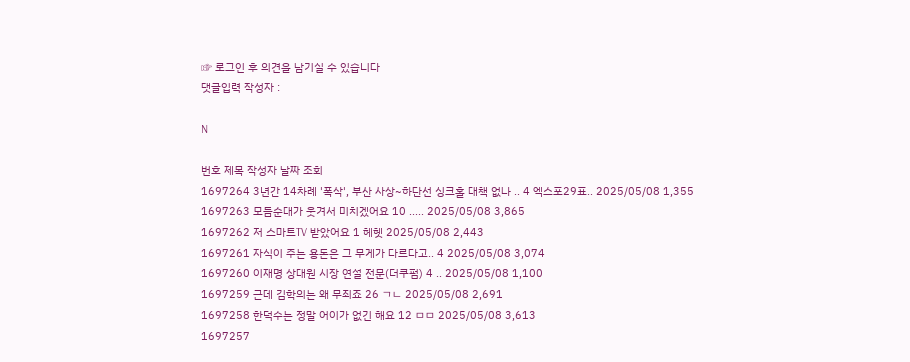☞ 로그인 후 의견을 남기실 수 있습니다
댓글입력 작성자 :

N

번호 제목 작성자 날짜 조회
1697264 3년간 14차례 '폭삭', 부산 사상~하단선 싱크홀 대책 없나 .. 4 엑스포29표.. 2025/05/08 1,355
1697263 모듬순대가 웃겨서 미치겠어요 10 ..... 2025/05/08 3,865
1697262 저 스마트TV 받았어요 1 헤헷 2025/05/08 2,443
1697261 자식이 주는 용돈은 그 무게가 다르다고.. 4 2025/05/08 3,074
1697260 이재명 상대원 시장 연설 전문(더쿠펌) 4 .. 2025/05/08 1,100
1697259 근데 김학의는 왜 무죄죠 26 ㄱㄴ 2025/05/08 2,691
1697258 한덕수는 정말 어이가 없긴 해요 12 ㅁㅁ 2025/05/08 3,613
1697257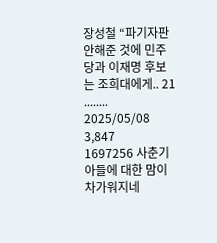장성철 “파기자판 안해준 것에 민주당과 이재명 후보는 조희대에게.. 21 ........ 2025/05/08 3,847
1697256 사춘기아들에 대한 맘이 차가워지네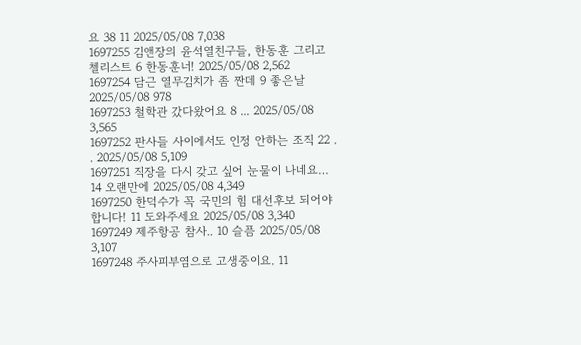요 38 11 2025/05/08 7,038
1697255 김앤장의 윤석열친구들, 한동훈 그리고 첼리스트 6 한동훈너! 2025/05/08 2,562
1697254 담근 열무김치가 좀 짠데 9 좋은날 2025/05/08 978
1697253 철학관 갔다왔어요 8 ... 2025/05/08 3,565
1697252 판사들 사이에서도 인정 안하는 조직 22 . . 2025/05/08 5,109
1697251 직장을 다시 갖고 싶어 눈물이 나네요… 14 오랜만에 2025/05/08 4,349
1697250 한덕수가 꼭 국민의 힘 대선후보 되어야합니다! 11 도와주세요 2025/05/08 3,340
1697249 제주항공 참사.. 10 슬픔 2025/05/08 3,107
1697248 주사피부염으로 고생중이요. 11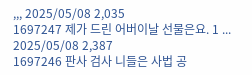,,, 2025/05/08 2,035
1697247 제가 드린 어버이날 선물은요. 1 ... 2025/05/08 2,387
1697246 판사 검사 니들은 사법 공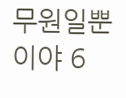무원일뿐이야 6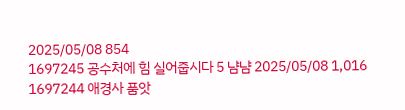2025/05/08 854
1697245 공수처에 힘 실어줍시다 5 냠냠 2025/05/08 1,016
1697244 애경사 품앗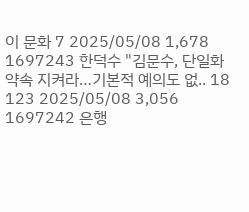이 문화 7 2025/05/08 1,678
1697243 한덕수 "김문수, 단일화 약속 지켜라…기본적 예의도 없.. 18 123 2025/05/08 3,056
1697242 은행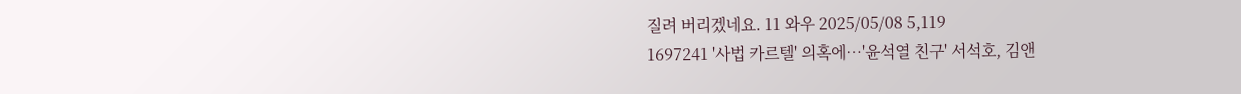질려 버리겠네요. 11 와우 2025/05/08 5,119
1697241 '사법 카르텔' 의혹에…'윤석열 친구' 서석호, 김앤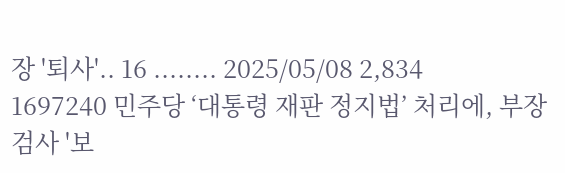장 '퇴사'.. 16 ........ 2025/05/08 2,834
1697240 민주당 ‘대통령 재판 정지법’ 처리에, 부장검사 '보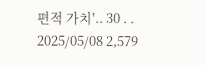편적 가치'.. 30 . . 2025/05/08 2,579